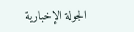الجولة الإخبارية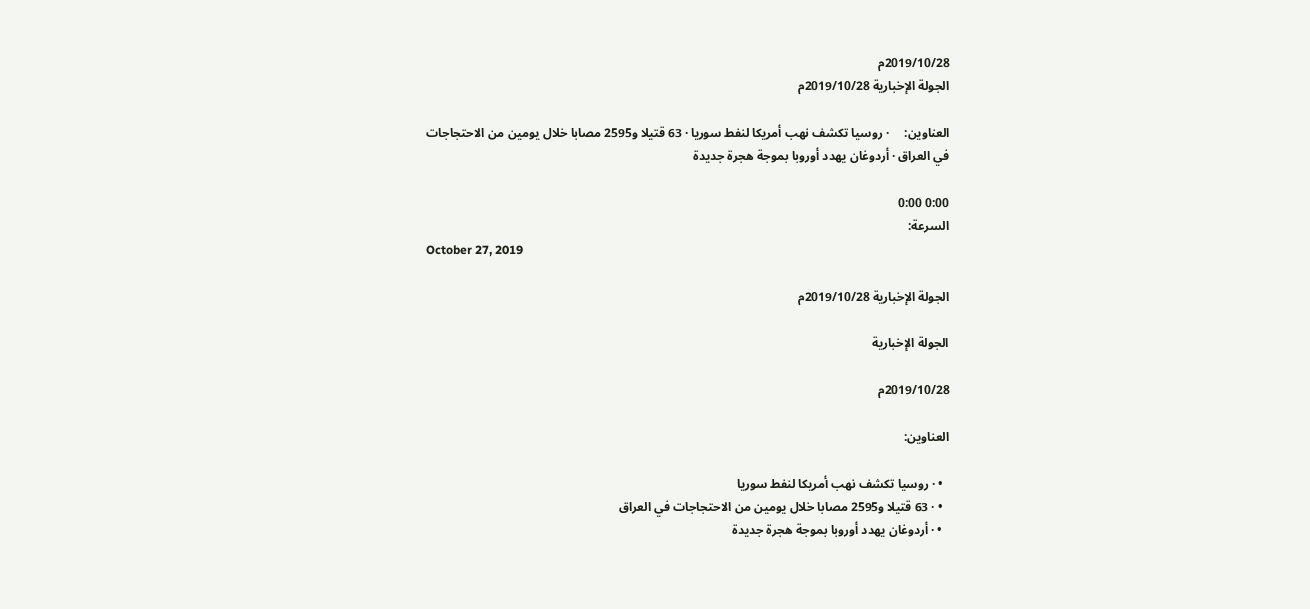2019/10/28م
الجولة الإخبارية 2019/10/28م

العناوين:     · روسيا تكشف نهب أمريكا لنفط سوريا · 63 قتيلا و2595 مصابا خلال يومين من الاحتجاجات في العراق · أردوغان يهدد أوروبا بموجة هجرة جديدة

0:00 0:00
السرعة:
October 27, 2019

الجولة الإخبارية 2019/10/28م

الجولة الإخبارية

2019/10/28م

العناوين:

  • · روسيا تكشف نهب أمريكا لنفط سوريا
  • · 63 قتيلا و2595 مصابا خلال يومين من الاحتجاجات في العراق
  • · أردوغان يهدد أوروبا بموجة هجرة جديدة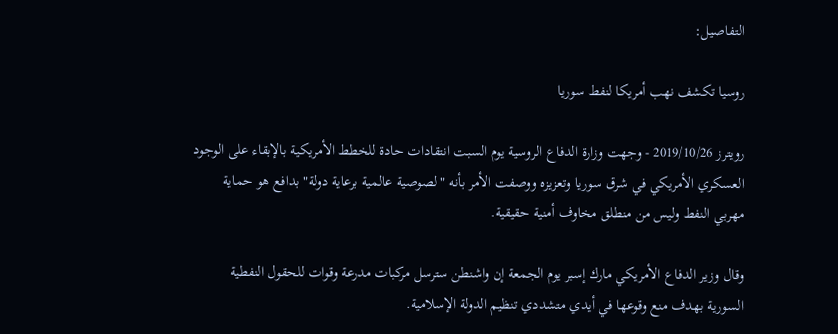التفاصيل:

روسيا تكشف نهب أمريكا لنفط سوريا

رويترز 2019/10/26 - وجهت وزارة الدفاع الروسية يوم السبت انتقادات حادة للخطط الأمريكية بالإبقاء على الوجود العسكري الأمريكي في شرق سوريا وتعزيزه ووصفت الأمر بأنه "لصوصية عالمية برعاية دولة" بدافع هو حماية مهربي النفط وليس من منطلق مخاوف أمنية حقيقية.

وقال وزير الدفاع الأمريكي مارك إسبر يوم الجمعة إن واشنطن سترسل مركبات مدرعة وقوات للحقول النفطية السورية بهدف منع وقوعها في أيدي متشددي تنظيم الدولة الإسلامية.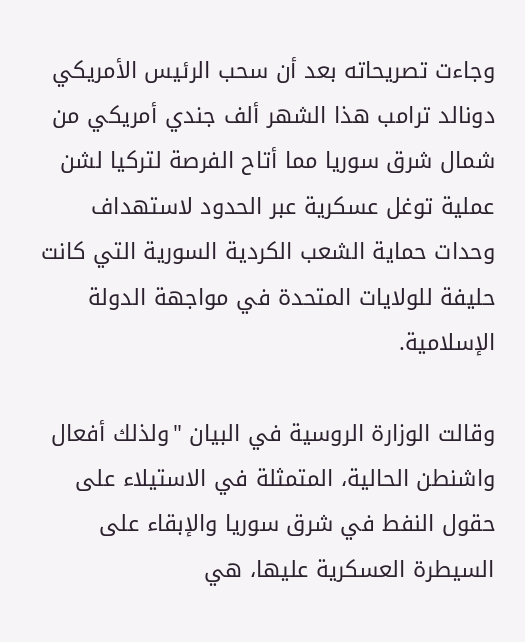وجاءت تصريحاته بعد أن سحب الرئيس الأمريكي دونالد ترامب هذا الشهر ألف جندي أمريكي من شمال شرق سوريا مما أتاح الفرصة لتركيا لشن عملية توغل عسكرية عبر الحدود لاستهداف وحدات حماية الشعب الكردية السورية التي كانت حليفة للولايات المتحدة في مواجهة الدولة الإسلامية.

وقالت الوزارة الروسية في البيان "ولذلك أفعال واشنطن الحالية، المتمثلة في الاستيلاء على حقول النفط في شرق سوريا والإبقاء على السيطرة العسكرية عليها، هي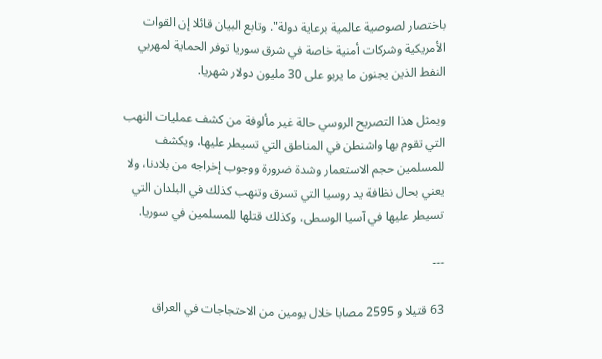باختصار لصوصية عالمية برعاية دولة". وتابع البيان قائلا إن القوات الأمريكية وشركات أمنية خاصة في شرق سوريا توفر الحماية لمهربي النفط الذين يجنون ما يربو على 30 مليون دولار شهريا.

ويمثل هذا التصريح الروسي حالة غير مألوفة من كشف عمليات النهب التي تقوم بها واشنطن في المناطق التي تسيطر عليها، ويكشف للمسلمين حجم الاستعمار وشدة ضرورة ووجوب إخراجه من بلادنا، ولا يعني بحال نظافة يد روسيا التي تسرق وتنهب كذلك في البلدان التي تسيطر عليها في آسيا الوسطى، وكذلك قتلها للمسلمين في سوريا.

---

63 قتيلا و 2595 مصابا خلال يومين من الاحتجاجات في العراق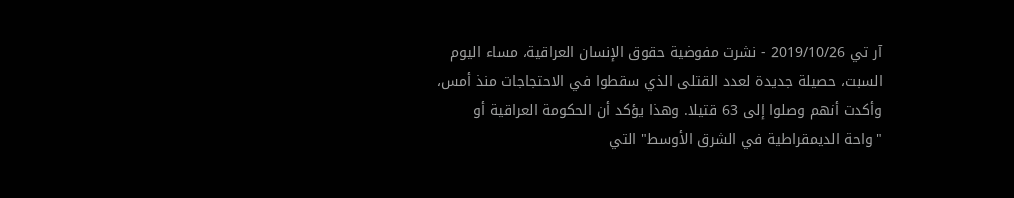آر تي 2019/10/26 - نشرت مفوضية حقوق الإنسان العراقية، مساء اليوم السبت، حصيلة جديدة لعدد القتلى الذي سقطوا في الاحتجاجات منذ أمس، وأكدت أنهم وصلوا إلى 63 قتيلا. وهذا يؤكد أن الحكومة العراقية أو "واحة الديمقراطية في الشرق الأوسط" التي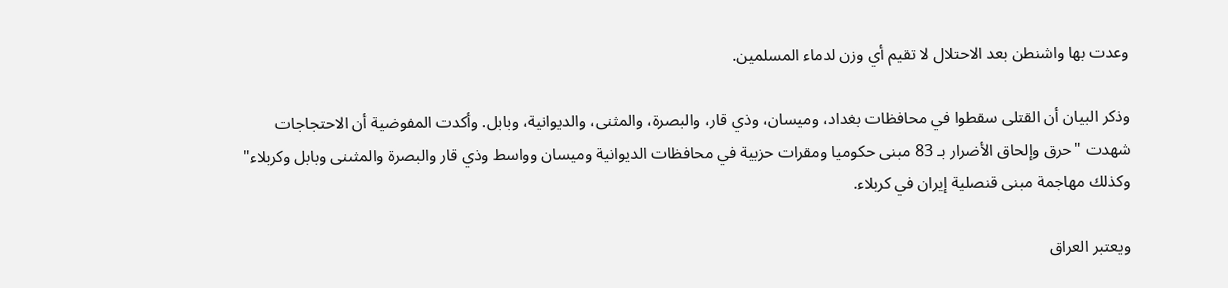وعدت بها واشنطن بعد الاحتلال لا تقيم أي وزن لدماء المسلمين.

وذكر البيان أن القتلى سقطوا في محافظات بغداد، وميسان، وذي قار، والبصرة، والمثنى، والديوانية، وبابل. وأكدت المفوضية أن الاحتجاجات شهدت "حرق وإلحاق الأضرار بـ 83 مبنى حكوميا ومقرات حزبية في محافظات الديوانية وميسان وواسط وذي قار والبصرة والمثىنى وبابل وكربلاء" وكذلك مهاجمة مبنى قنصلية إيران في كربلاء.

ويعتبر العراق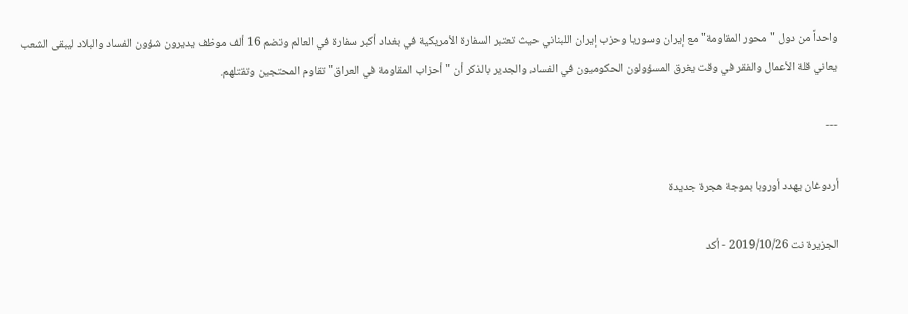واحداً من دول "محور المقاومة" مع إيران وسوريا وحزب إيران اللبناني حيث تعتبر السفارة الأمريكية في بغداد أكبر سفارة في العالم وتضم 16 ألف موظف يديرون شؤون الفساد والبلاد ليبقى الشعب يعاني قلة الأعمال والفقر في وقت يغرق المسؤولون الحكوميون في الفساد، والجدير بالذكر أن "أحزاب المقاومة في العراق" تقاوم المحتجين وتقتلهم.

---

أردوغان يهدد أوروبا بموجة هجرة جديدة

الجزيرة نت 2019/10/26 - أكد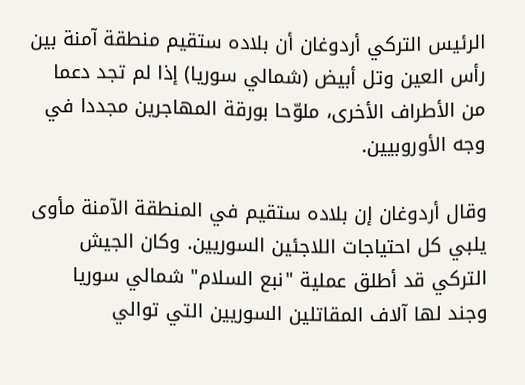الرئيس التركي أردوغان أن بلاده ستقيم منطقة آمنة بين رأس العين وتل أبيض (شمالي سوريا) إذا لم تجد دعما من الأطراف الأخرى، ملوّحا بورقة المهاجرين مجددا في وجه الأوروبيين.

وقال أردوغان إن بلاده ستقيم في المنطقة الآمنة مأوى يلبي كل احتياجات اللاجئين السوريين. وكان الجيش التركي قد أطلق عملية "نبع السلام" شمالي سوريا وجند لها آلاف المقاتلين السوريين التي توالي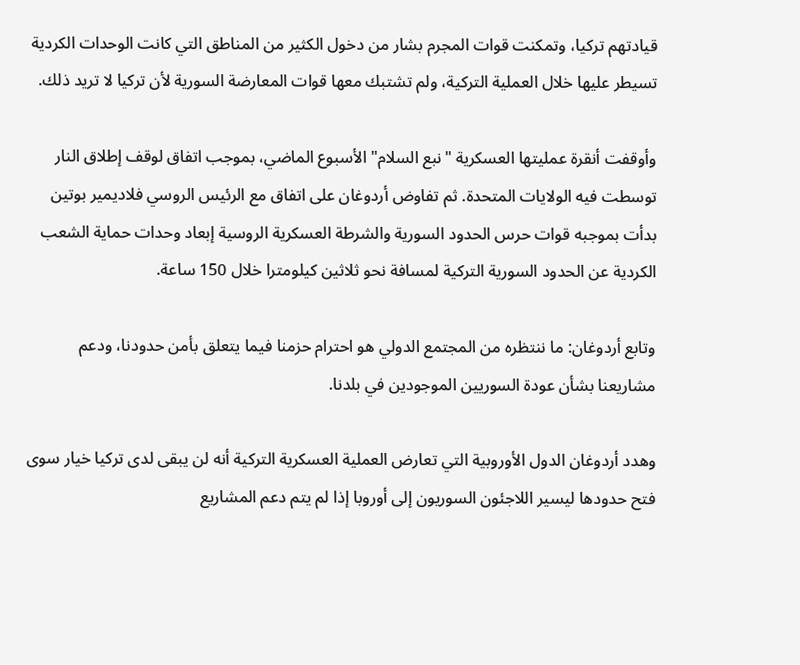قيادتهم تركيا، وتمكنت قوات المجرم بشار من دخول الكثير من المناطق التي كانت الوحدات الكردية تسيطر عليها خلال العملية التركية، ولم تشتبك معها قوات المعارضة السورية لأن تركيا لا تريد ذلك.

وأوقفت أنقرة عمليتها العسكرية "نبع السلام" الأسبوع الماضي، بموجب اتفاق لوقف إطلاق النار توسطت فيه الولايات المتحدة. ثم تفاوض أردوغان على اتفاق مع الرئيس الروسي فلاديمير بوتين بدأت بموجبه قوات حرس الحدود السورية والشرطة العسكرية الروسية إبعاد وحدات حماية الشعب الكردية عن الحدود السورية التركية لمسافة نحو ثلاثين كيلومترا خلال 150 ساعة.

وتابع أردوغان: ما ننتظره من المجتمع الدولي هو احترام حزمنا فيما يتعلق بأمن حدودنا، ودعم مشاريعنا بشأن عودة السوريين الموجودين في بلدنا.

وهدد أردوغان الدول الأوروبية التي تعارض العملية العسكرية التركية أنه لن يبقى لدى تركيا خيار سوى فتح حدودها ليسير اللاجئون السوريون إلى أوروبا إذا لم يتم دعم المشاريع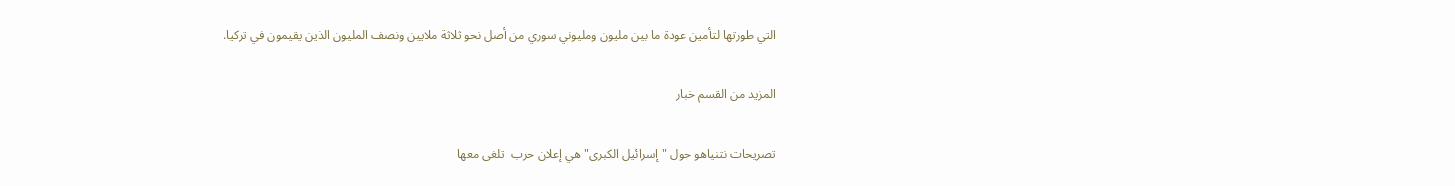التي طورتها لتأمين عودة ما بين مليون ومليوني سوري من أصل نحو ثلاثة ملايين ونصف المليون الذين يقيمون في تركيا.

المزيد من القسم خبار

تصريحات نتنياهو حول "إسرائيل الكبرى" هي إعلان حرب  تلغى معها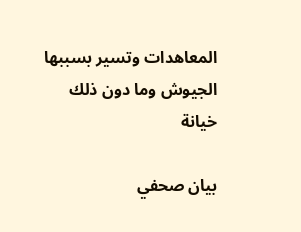المعاهدات وتسير بسببها الجيوش وما دون ذلك خيانة

بيان صحفي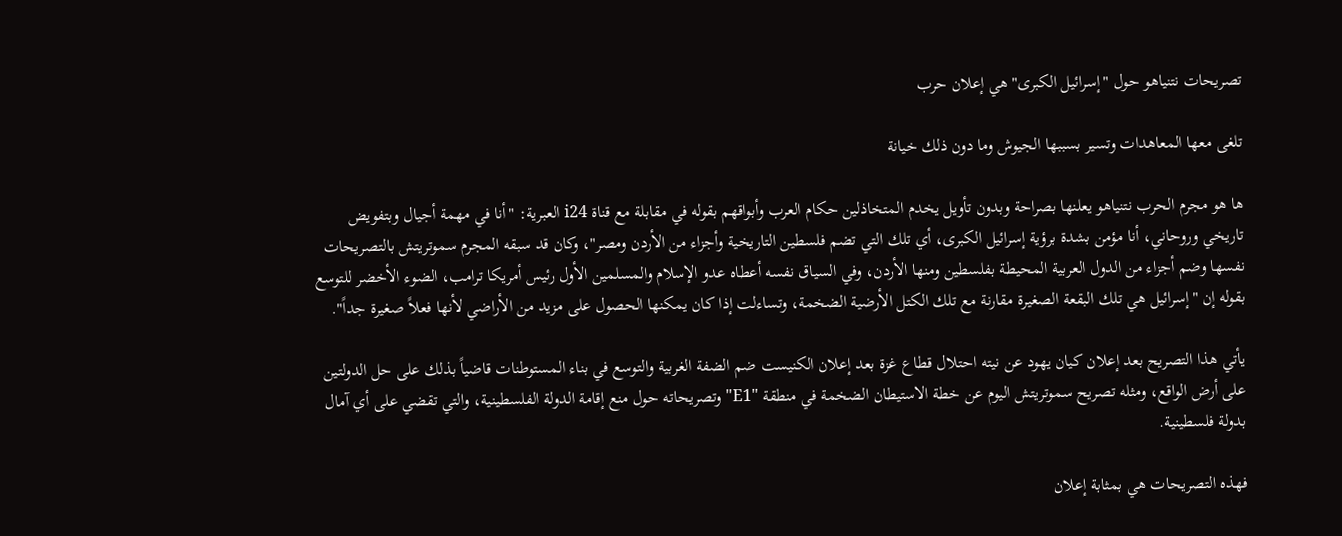تصريحات نتنياهو حول "إسرائيل الكبرى" هي إعلان حرب

تلغى معها المعاهدات وتسير بسببها الجيوش وما دون ذلك خيانة

ها هو مجرم الحرب نتنياهو يعلنها بصراحة وبدون تأويل يخدم المتخاذلين حكام العرب وأبواقهم بقوله في مقابلة مع قناة i24 العبرية: "أنا في مهمة أجيال وبتفويض تاريخي وروحاني، أنا مؤمن بشدة برؤية إسرائيل الكبرى، أي تلك التي تضم فلسطين التاريخية وأجزاء من الأردن ومصر"، وكان قد سبقه المجرم سموتريتش بالتصريحات نفسها وضم أجزاء من الدول العربية المحيطة بفلسطين ومنها الأردن، وفي السياق نفسه أعطاه عدو الإسلام والمسلمين الأول رئيس أمريكا ترامب، الضوء الأخضر للتوسع بقوله إن "إسرائيل هي تلك البقعة الصغيرة مقارنة مع تلك الكتل الأرضية الضخمة، وتساءلت إذا كان يمكنها الحصول على مزيد من الأراضي لأنها فعلاً صغيرة جداً".

يأتي هذا التصريح بعد إعلان كيان يهود عن نيته احتلال قطاع غزة بعد إعلان الكنيست ضم الضفة الغربية والتوسع في بناء المستوطنات قاضياً بذلك على حل الدولتين على أرض الواقع، ومثله تصريح سموتريتش اليوم عن خطة الاستيطان الضخمة في منطقة "E1" وتصريحاته حول منع إقامة الدولة الفلسطينية، والتي تقضي على أي آمال بدولة فلسطينية.

فهذه التصريحات هي بمثابة إعلان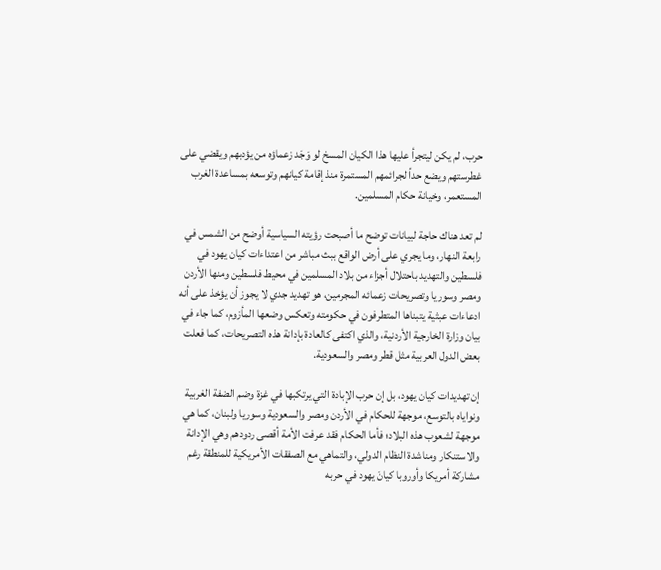حرب، لم يكن ليتجرأ عليها هذا الكيان المسخ لو وَجَد زعماؤه من يؤدبهم ويقضي على غطرستهم ويضع حداً لجرائمهم المستمرة منذ إقامة كيانهم وتوسعه بمساعدة الغرب المستعمر، وخيانة حكام المسلمين.

لم تعد هناك حاجة لبيانات توضح ما أصبحت رؤيته السياسية أوضح من الشمس في رابعة النهار، وما يجري على أرض الواقع ببث مباشر من اعتداءات كيان يهود في فلسطين والتهديد باحتلال أجزاء من بلاد المسلمين في محيط فلسطين ومنها الأردن ومصر وسوريا وتصريحات زعمائه المجرمين، هو تهديد جدي لا يجوز أن يؤخذ على أنه ادعاءات عبثية يتبناها المتطرفون في حكومته وتعكس وضعها المأزوم، كما جاء في بيان وزارة الخارجية الأردنية، والذي اكتفى كالعادة بإدانة هذه التصريحات، كما فعلت بعض الدول العربية مثل قطر ومصر والسعودية.

إن تهديدات كيان يهود، بل إن حرب الإبادة التي يرتكبها في غزة وضم الضفة الغربية ونواياه بالتوسع، موجهة للحكام في الأردن ومصر والسعودية وسوريا ولبنان، كما هي موجهة لشعوب هذه البلاد؛ فأما الحكام فقد عرفت الأمة أقصى ردودهم وهي الإدانة والاستنكار ومناشدة النظام الدولي، والتماهي مع الصفقات الأمريكية للمنطقة رغم مشاركة أمريكا وأوروبا كيانَ يهود في حربه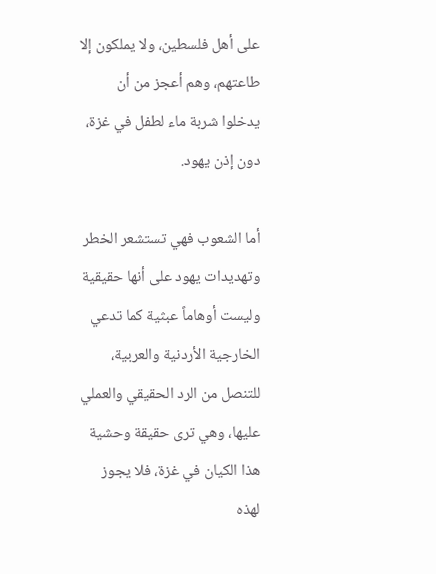على أهل فلسطين، ولا يملكون إلا طاعتهم، وهم أعجز من أن يدخلوا شربة ماء لطفل في غزة، دون إذن يهود.

أما الشعوب فهي تستشعر الخطر وتهديدات يهود على أنها حقيقية وليست أوهاماً عبثية كما تدعي الخارجية الأردنية والعربية، للتنصل من الرد الحقيقي والعملي عليها، وهي ترى حقيقة وحشية هذا الكيان في غزة، فلا يجوز لهذه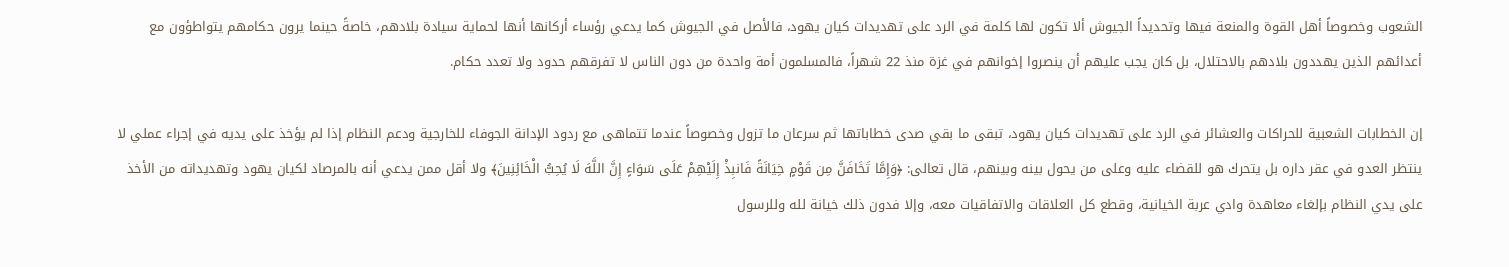الشعوب وخصوصاً أهل القوة والمنعة فيها وتحديداً الجيوش ألا تكون لها كلمة في الرد على تهديدات كيان يهود، فالأصل في الجيوش كما يدعي رؤساء أركانها أنها لحماية سيادة بلادهم، خاصةً حينما يرون حكامهم يتواطؤون مع أعدائهم الذين يهددون بلادهم بالاحتلال، بل كان يجب عليهم أن ينصروا إخوانهم في غزة منذ 22 شهراً، فالمسلمون أمة واحدة من دون الناس لا تفرقهم حدود ولا تعدد حكام.

إن الخطابات الشعبية للحراكات والعشائر في الرد على تهديدات كيان يهود، تبقى ما بقي صدى خطاباتها ثم سرعان ما تزول وخصوصاً عندما تتماهى مع ردود الإدانة الجوفاء للخارجية ودعم النظام إذا لم يؤخذ على يديه في إجراء عملي لا ينتظر العدو في عقر داره بل يتحرك هو للقضاء عليه وعلى من يحول بينه وبينهم، قال تعالى: ﴿وَإِمَّا تَخَافَنَّ مِن قَوْمٍ خِيَانَةً فَانبِذْ إِلَيْهِمْ عَلَى سَوَاءٍ إِنَّ اللَّهَ لَا يُحِبُّ الْخَائِنِينَ﴾ ولا أقل ممن يدعي أنه بالمرصاد لكيان يهود وتهديداته من الأخذ على يدي النظام بإلغاء معاهدة وادي عربة الخيانية، وقطع كل العلاقات والاتفاقيات معه، وإلا فدون ذلك خيانة لله وللرسول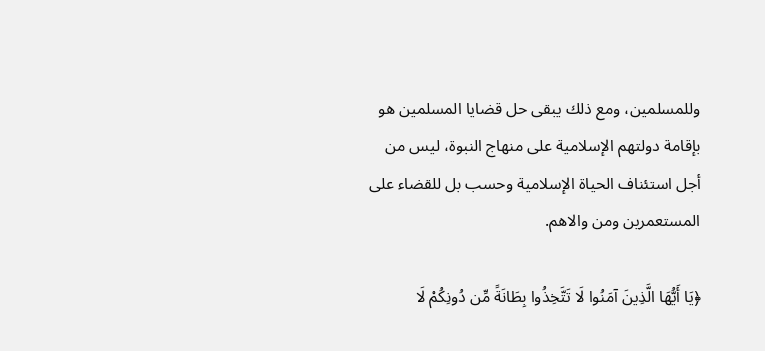وللمسلمين، ومع ذلك يبقى حل قضايا المسلمين هو بإقامة دولتهم الإسلامية على منهاج النبوة، ليس من أجل استئناف الحياة الإسلامية وحسب بل للقضاء على المستعمرين ومن والاهم.

﴿يَا أَيُّهَا الَّذِينَ آمَنُوا لَا تَتَّخِذُوا بِطَانَةً مِّن دُونِكُمْ لَا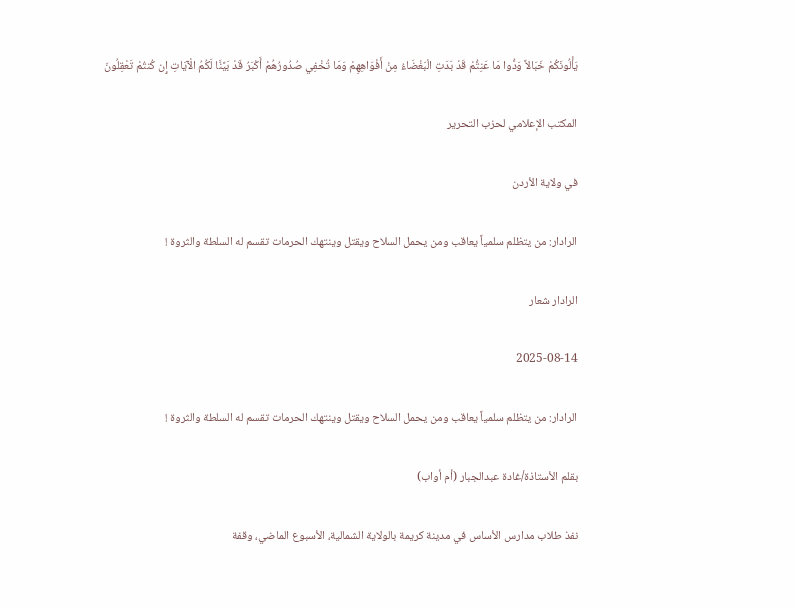يَأْلُونَكُمْ خَبَالاً وَدُّوا مَا عَنِتُّمْ قَدْ بَدَتِ الْبَغْضَاءُ مِنْ أَفْوَاهِهِمْ وَمَا تُخْفِي صُدُورُهُمْ أَكْبَرُ قَدْ بَيَّنَّا لَكُمُ الْآيَاتِ إِن كُنتُمْ تَعْقِلُونَ

المكتب الإعلامي لحزب التحرير

في ولاية الأردن

الرادار: من يتظلم سلمياً يعاقب ومن يحمل السلاح ويقتل وينتهك الحرمات تقسم له السلطة والثروة !

الرادار شعار

2025-08-14

الرادار: من يتظلم سلمياً يعاقب ومن يحمل السلاح ويقتل وينتهك الحرمات تقسم له السلطة والثروة !

بقلم الأستاذة/غادة عبدالجبار (أم أواب)

نفذ طلاب مدارس الأساس في مدينة كريمة بالولاية الشمالية، الأسبوع الماضي، وقفة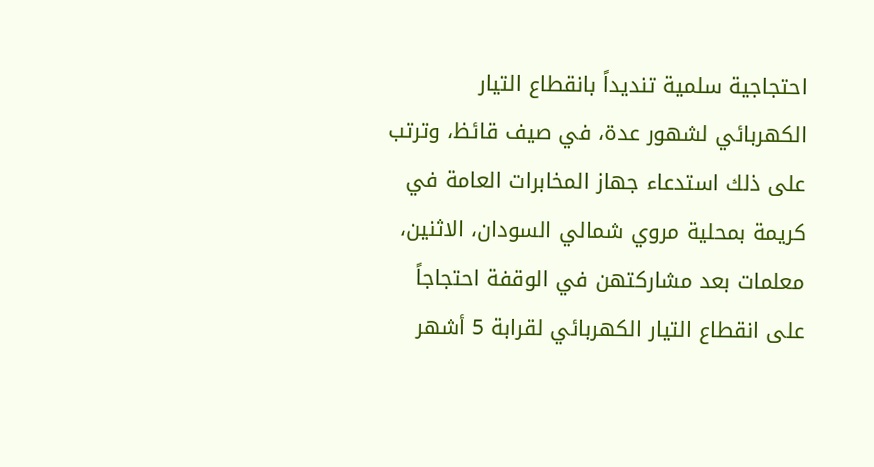احتجاجية سلمية تنديداً بانقطاع التيار الكهربائي لشهور عدة، في صيف قائظ، وترتب على ذلك استدعاء جهاز المخابرات العامة في كريمة بمحلية مروي شمالي السودان، الاثنين، معلمات بعد مشاركتهن في الوقفة احتجاجاً على انقطاع التيار الكهربائي لقرابة 5 أشهر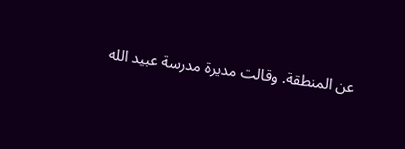عن المنطقة. وقالت مديرة مدرسة عبيد الله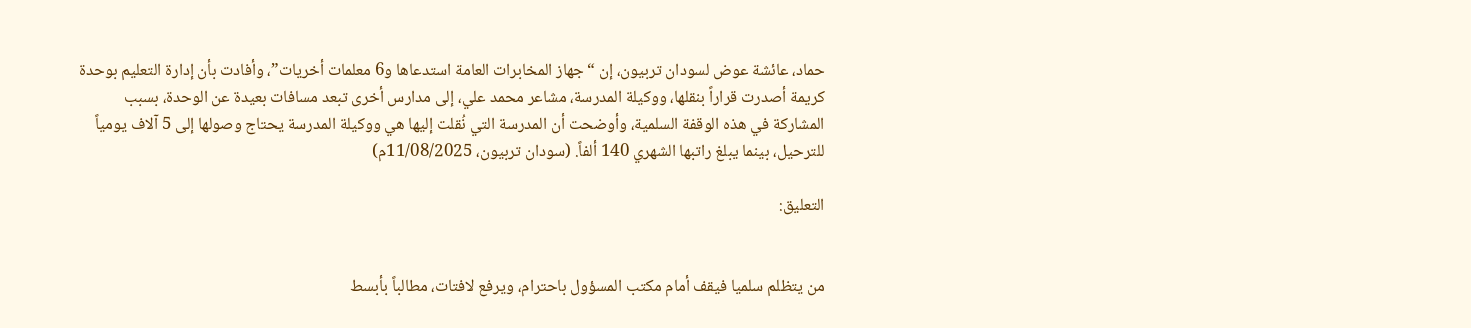حماد، عائشة عوض لسودان تربيون، إن “جهاز المخابرات العامة استدعاها و6 معلمات أخريات”، وأفادت بأن إدارة التعليم بوحدة كريمة أصدرت قراراً بنقلها، ووكيلة المدرسة، مشاعر محمد علي، إلى مدارس أخرى تبعد مسافات بعيدة عن الوحدة، بسبب المشاركة في هذه الوقفة السلمية، وأوضحت أن المدرسة التي نُقلت إليها هي ووكيلة المدرسة يحتاج وصولها إلى 5 آلاف يومياً للترحيل، بينما يبلغ راتبها الشهري 140 ألفاً. (سودان تربيون، 11/08/2025م)

التعليق:


من يتظلم سلميا فيقف أمام مكتب المسؤول باحترام، ويرفع لافتات، مطالباً بأبسط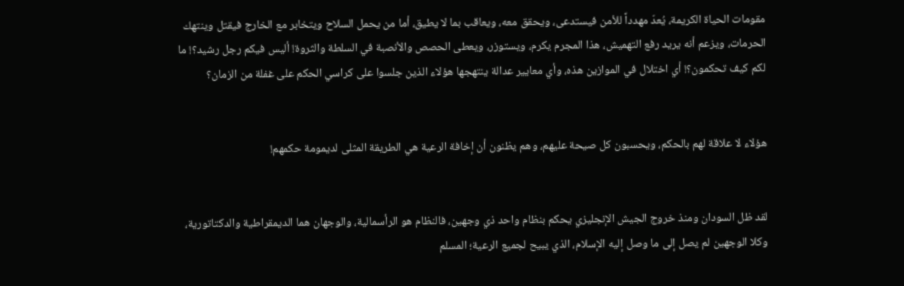مقومات الحياة الكريمة، يُعدّ مهدداً للأمن فيستدعى، ويحقق معه، ويعاقب بما لا يطيق، أما من يحمل السلاح ويتخابر مع الخارج فيقتل وينتهك الحرمات، ويزعم أنه يريد رفع التهميش، هذا المجرم يكرم، ويستوزر، ويعطى الحصص والأنصبة في السلطة والثروة! أليس فيكم رجل رشيد؟! ما لكم كيف تحكمون؟! أي اختلال في الموازين هذه، وأي معايير عدالة ينتهجها هؤلاء الذين جلسوا على كراسي الحكم على غفلة من الزمان؟


هؤلاء لا علاقة لهم بالحكم، ويحسبون كل صيحة عليهم، وهم يظنون أن إخافة الرعية هي الطريقة المثلى لديمومة حكمهم!


لقد ظل السودان ومنذ خروج الجيش الإنجليزي يحكم بنظام واحد ذي وجهين، فالنظام هو الرأسمالية، والوجهان هما الديمقراطية والدكتاتورية، وكلا الوجهين لم يصل إلى ما وصل إليه الإسلام، الذي يبيح لجميع الرعية؛ المسلم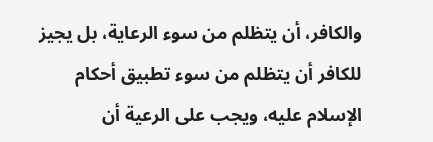والكافر، أن يتظلم من سوء الرعاية، بل يجيز للكافر أن يتظلم من سوء تطبيق أحكام الإسلام عليه، ويجب على الرعية أن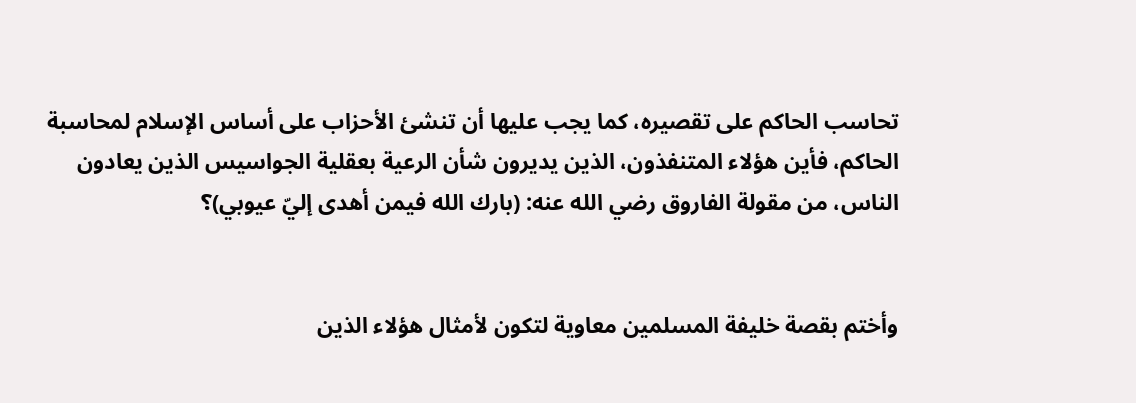تحاسب الحاكم على تقصيره، كما يجب عليها أن تنشئ الأحزاب على أساس الإسلام لمحاسبة الحاكم، فأين هؤلاء المتنفذون، الذين يديرون شأن الرعية بعقلية الجواسيس الذين يعادون الناس، من مقولة الفاروق رضي الله عنه: (بارك الله فيمن أهدى إليّ عيوبي)؟


وأختم بقصة خليفة المسلمين معاوية لتكون لأمثال هؤلاء الذين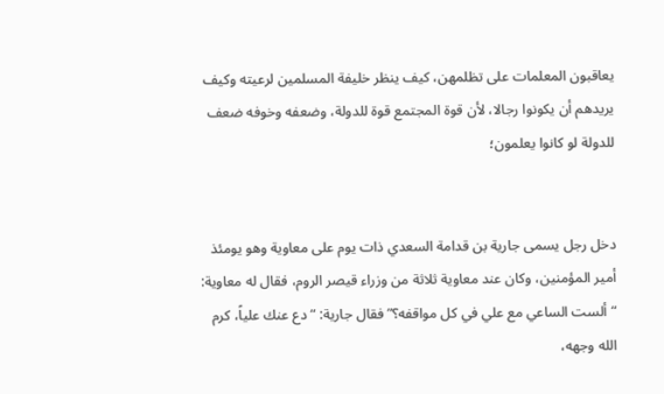يعاقبون المعلمات على تظلمهن، كيف ينظر خليفة المسلمين لرعيته وكيف يريدهم أن يكونوا رجالا، لأن قوة المجتمع قوة للدولة، وضعفه وخوفه ضعف للدولة لو كانوا يعلمون؛


دخل رجل يسمى جارية بن قدامة السعدي ذات يوم على معاوية وهو يومئذ أمير المؤمنين، وكان عند معاوية ثلاثة من وزراء قيصر الروم، فقال له معاوية: “ألست الساعي مع علي في كل مواقفه؟” فقال جارية: “دع عنك علياً، كرم الله وجهه،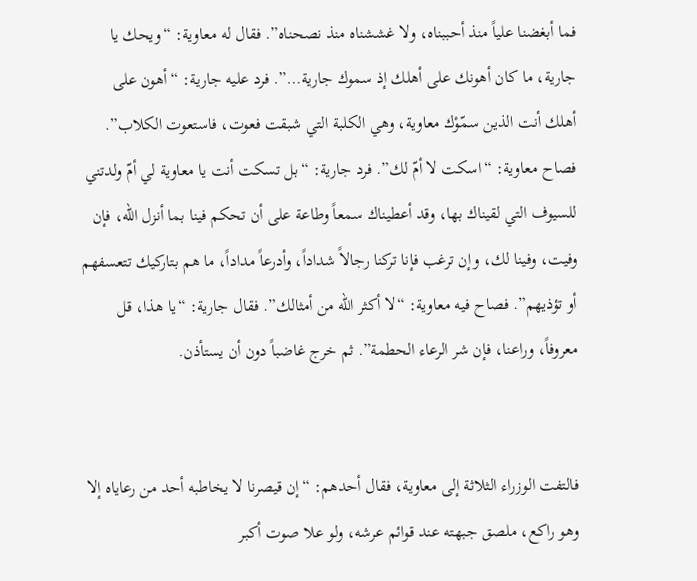فما أبغضنا علياً منذ أحببناه، ولا غششناه منذ نصحناه”. فقال له معاوية: “ويحك يا جارية، ما كان أهونك على أهلك إذ سموك جارية…”. فرد عليه جارية: “أهون على أهلك أنت الذين سمّوْك معاوية، وهي الكلبة التي شبقت فعوت، فاستعوت الكلاب”. فصاح معاوية: “اسكت لا أمّ لك”. فرد جارية: “بل تسكت أنت يا معاوية لي أمّ ولدتني للسيوف التي لقيناك بها، وقد أعطيناك سمعاً وطاعة على أن تحكم فينا بما أنزل الله، فإن وفيت، وفينا لك، وإن ترغب فإنا تركنا رجالاً شداداً، وأدرعاً مداداً، ما هم بتاركيك تتعسفهم أو تؤذيهم”. فصاح فيه معاوية: “لا أكثر الله من أمثالك”. فقال جارية: “يا هذا، قل معروفاً، وراعنا، فإن شر الرعاء الحطمة”. ثم خرج غاضباً دون أن يستأذن.


فالتفت الوزراء الثلاثة إلى معاوية، فقال أحدهم: “إن قيصرنا لا يخاطبه أحد من رعاياه إلا وهو راكع، ملصق جبهته عند قوائم عرشه، ولو علا صوت أكبر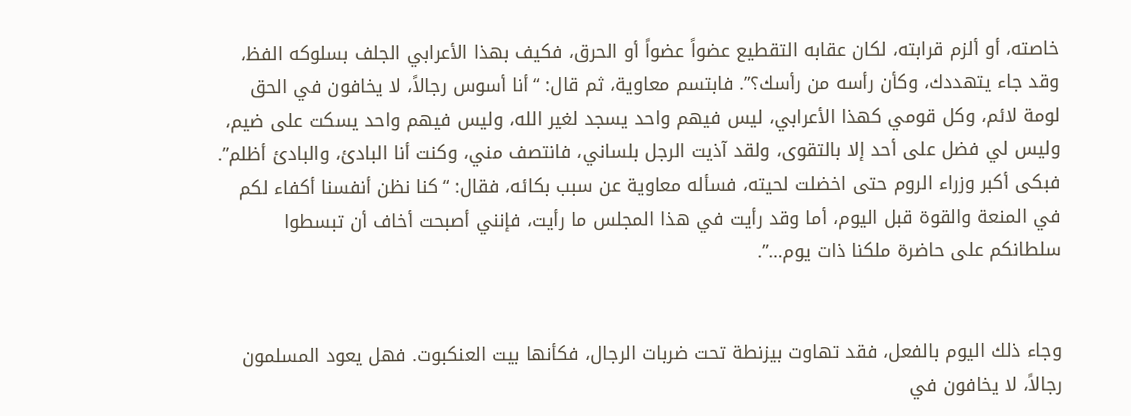خاصته، أو ألزم قرابته، لكان عقابه التقطيع عضواً عضواً أو الحرق، فكيف بهذا الأعرابي الجلف بسلوكه الفظ، وقد جاء يتهددك، وكأن رأسه من رأسك؟”. فابتسم معاوية، ثم قال: “أنا أسوس رجالاً، لا يخافون في الحق لومة لائم، وكل قومي كهذا الأعرابي، ليس فيهم واحد يسجد لغير الله، وليس فيهم واحد يسكت على ضيم، وليس لي فضل على أحد إلا بالتقوى، ولقد آذيت الرجل بلساني، فانتصف مني، وكنت أنا البادئ، والبادئ أظلم”. فبكى أكبر وزراء الروم حتى اخضلت لحيته، فسأله معاوية عن سبب بكائه، فقال: “كنا نظن أنفسنا أكفاء لكم في المنعة والقوة قبل اليوم، أما وقد رأيت في هذا المجلس ما رأيت، فإنني أصبحت أخاف أن تبسطوا سلطانكم على حاضرة ملكنا ذات يوم…”.


وجاء ذلك اليوم بالفعل، فقد تهاوت بيزنطة تحت ضربات الرجال، فكأنها بيت العنكبوت. فهل يعود المسلمون رجالاً، لا يخافون في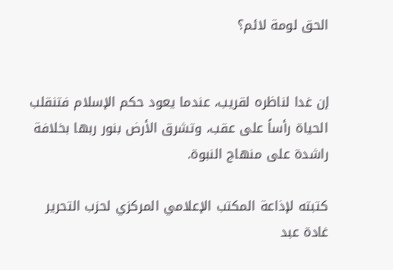الحق لومة لائم؟


إن غدا لناظره لقريب، عندما يعود حكم الإسلام فتنقلب الحياة رأساً على عقب، وتشرق الأرض بنور ربها بخلافة راشدة على منهاج النبوة.

كتبته لإذاعة المكتب الإعلامي المركزي لحزب التحرير
غادة عبد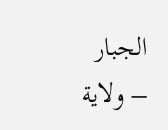الجبار – ولاية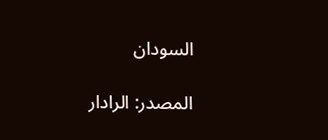السودان

المصدر: الرادار